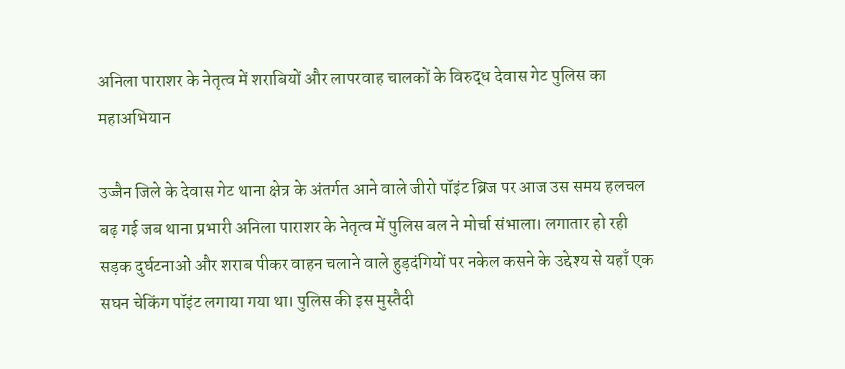अनिला पाराशर के नेतृत्व में शराबियों और लापरवाह चालकों के विरुद्ध देवास गेट पुलिस का महाअभियान

उज्जैन जिले के देवास गेट थाना क्षेत्र के अंतर्गत आने वाले जीरो पॉइंट ब्रिज पर आज उस समय हलचल बढ़ गई जब थाना प्रभारी अनिला पाराशर के नेतृत्व में पुलिस बल ने मोर्चा संभाला। लगातार हो रही सड़क दुर्घटनाओं और शराब पीकर वाहन चलाने वाले हुड़दंगियों पर नकेल कसने के उद्देश्य से यहाँ एक सघन चेकिंग पॉइंट लगाया गया था। पुलिस की इस मुस्तैदी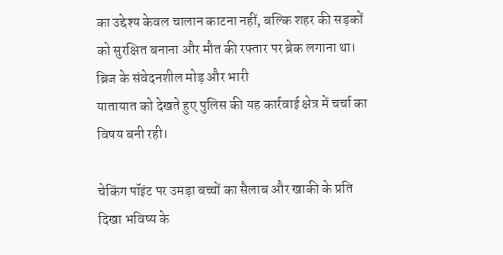का उद्देश्य केवल चालान काटना नहीं, बल्कि शहर की सड़कों को सुरक्षित बनाना और मौत की रफ्तार पर ब्रेक लगाना था। ब्रिज के संवेदनशील मोड़ और भारी
यातायात को देखते हुए पुलिस की यह कार्रवाई क्षेत्र में चर्चा का विषय बनी रही।

चेकिंग पॉइंट पर उमड़ा बच्चों का सैलाब और खाकी के प्रति दिखा भविष्य के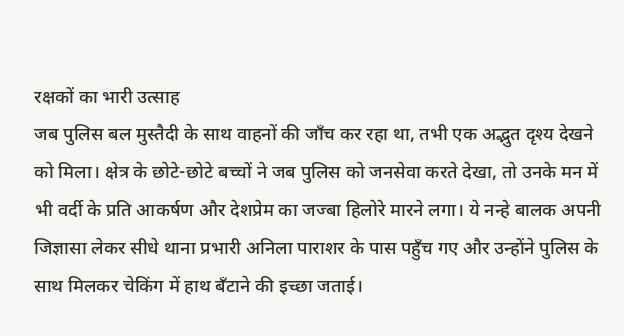रक्षकों का भारी उत्साह
जब पुलिस बल मुस्तैदी के साथ वाहनों की जाँच कर रहा था, तभी एक अद्भुत दृश्य देखने को मिला। क्षेत्र के छोटे-छोटे बच्चों ने जब पुलिस को जनसेवा करते देखा, तो उनके मन में भी वर्दी के प्रति आकर्षण और देशप्रेम का जज्बा हिलोरे मारने लगा। ये नन्हे बालक अपनी जिज्ञासा लेकर सीधे थाना प्रभारी अनिला पाराशर के पास पहुँच गए और उन्होंने पुलिस के साथ मिलकर चेकिंग में हाथ बँटाने की इच्छा जताई।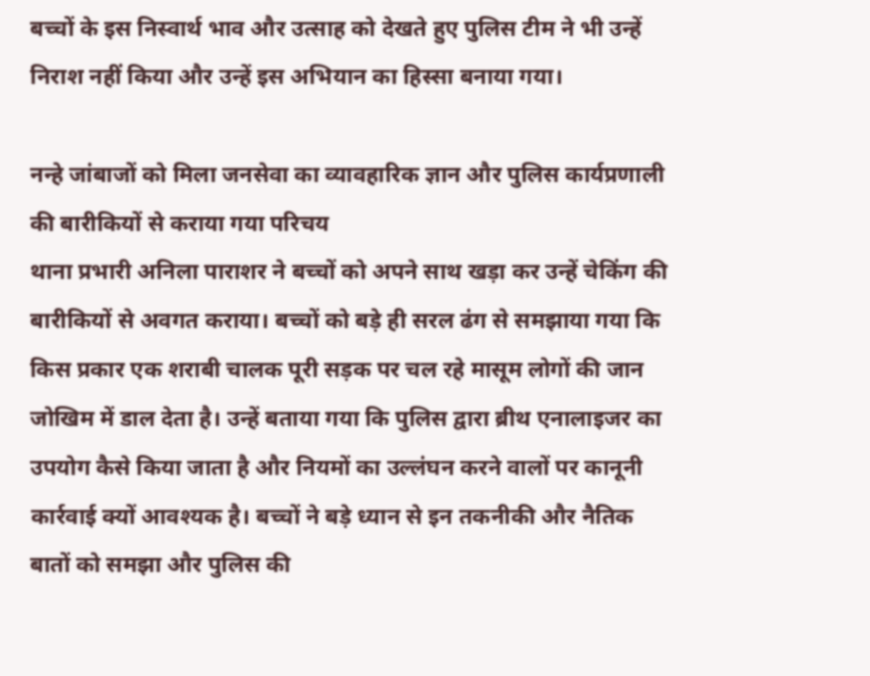बच्चों के इस निस्वार्थ भाव और उत्साह को देखते हुए पुलिस टीम ने भी उन्हें निराश नहीं किया और उन्हें इस अभियान का हिस्सा बनाया गया।

नन्हे जांबाजों को मिला जनसेवा का व्यावहारिक ज्ञान और पुलिस कार्यप्रणाली की बारीकियों से कराया गया परिचय
थाना प्रभारी अनिला पाराशर ने बच्चों को अपने साथ खड़ा कर उन्हें चेकिंग की बारीकियों से अवगत कराया। बच्चों को बड़े ही सरल ढंग से समझाया गया कि किस प्रकार एक शराबी चालक पूरी सड़क पर चल रहे मासूम लोगों की जान जोखिम में डाल देता है। उन्हें बताया गया कि पुलिस द्वारा ब्रीथ एनालाइजर का उपयोग कैसे किया जाता है और नियमों का उल्लंघन करने वालों पर कानूनी कार्रवाई क्यों आवश्यक है। बच्चों ने बड़े ध्यान से इन तकनीकी और नैतिक बातों को समझा और पुलिस की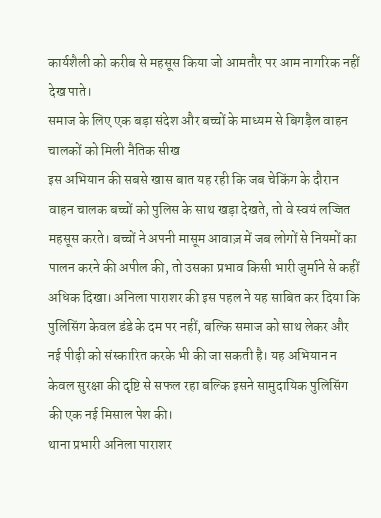कार्यशैली को करीब से महसूस किया जो आमतौर पर आम नागरिक नहीं देख पाते।
समाज के लिए एक बड़ा संदेश और बच्चों के माध्यम से बिगड़ैल वाहन चालकों को मिली नैतिक सीख
इस अभियान की सबसे खास बात यह रही कि जब चेकिंग के दौरान वाहन चालक बच्चों को पुलिस के साथ खड़ा देखते, तो वे स्वयं लज्जित महसूस करते। बच्चों ने अपनी मासूम आवाज़ में जब लोगों से नियमों का पालन करने की अपील की, तो उसका प्रभाव किसी भारी जुर्माने से कहीं अधिक दिखा। अनिला पाराशर की इस पहल ने यह साबित कर दिया कि पुलिसिंग केवल डंडे के दम पर नहीं, बल्कि समाज को साथ लेकर और नई पीढ़ी को संस्कारित करके भी की जा सकती है। यह अभियान न केवल सुरक्षा की दृष्टि से सफल रहा बल्कि इसने सामुदायिक पुलिसिंग की एक नई मिसाल पेश की।
थाना प्रभारी अनिला पाराशर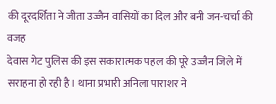की दूरदर्शिता ने जीता उज्जैन वासियों का दिल और बनी जन-चर्चा की वजह
देवास गेट पुलिस की इस सकारात्मक पहल की पूरे उज्जैन जिले में सराहना हो रही है। थाना प्रभारी अनिला पाराशर ने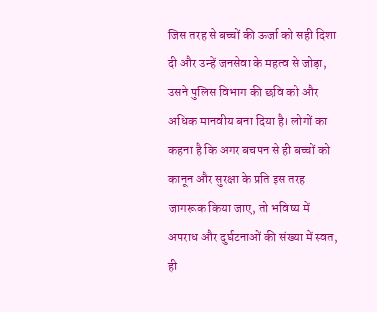जिस तरह से बच्चों की ऊर्जा को सही दिशा दी और उन्हें जनसेवा के महत्व से जोड़ा, उसने पुलिस विभाग की छवि को और अधिक मानवीय बना दिया है। लोगों का कहना है कि अगर बचपन से ही बच्चों को कानून और सुरक्षा के प्रति इस तरह जागरूक किया जाए, तो भविष्य में अपराध और दुर्घटनाओं की संख्या में स्वत, ही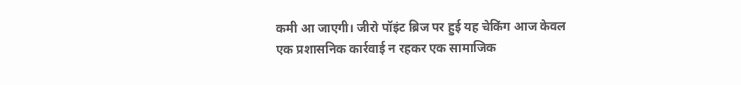कमी आ जाएगी। जीरो पॉइंट ब्रिज पर हुई यह चेकिंग आज केवल एक प्रशासनिक कार्रवाई न रहकर एक सामाजिक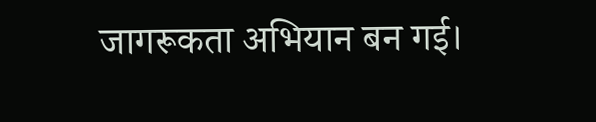जागरूकता अभियान बन गई।